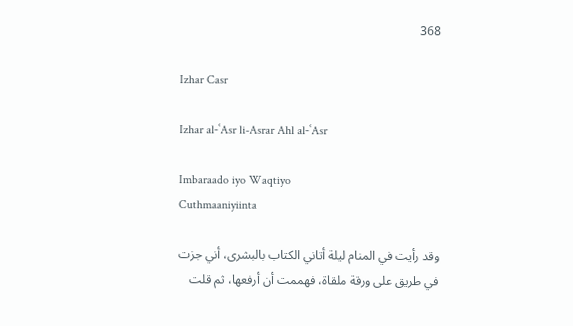368

Izhar Casr

Izhar al-ʿAsr li-Asrar Ahl al-ʿAsr

Imbaraado iyo Waqtiyo
Cuthmaaniyiinta

وقد رأيت في المنام ليلة أتاني الكتاب بالبشرى، أني جزت في طريق على ورقة ملقاة، فهممت أن أرفعها، ثم قلت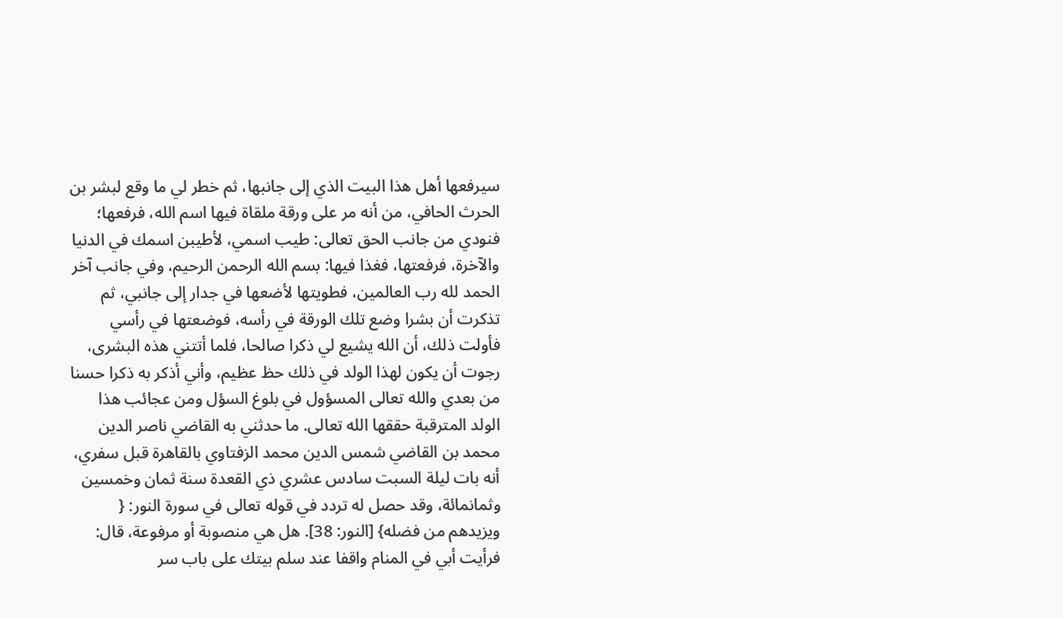سيرفعها أهل هذا البيت الذي إلى جانبها، ثم خطر لي ما وقع لبشر بن الحرث الحافي، من أنه مر على ورقة ملقاة فيها اسم الله، فرفعها؛ فنودي من جانب الحق تعالى: طيب اسمي، لأطيبن اسمك في الدنيا والآخرة، فرفعتها، فغذا فيها: بسم الله الرحمن الرحيم، وفي جانب آخر الحمد لله رب العالمين، فطويتها لأضعها في جدار إلى جانبي، ثم تذكرت أن بشرا وضع تلك الورقة في رأسه، فوضعتها في رأسي فأولت ذلك، أن الله يشيع لي ذكرا صالحا، فلما أتتني هذه البشرى، رجوت أن يكون لهذا الولد في ذلك حظ عظيم، وأني أذكر به ذكرا حسنا من بعدي والله تعالى المسؤول في بلوغ السؤل ومن عجائب هذا الولد المترقبة حققها الله تعالى. ما حدثني به القاضي ناصر الدين محمد بن القاضي شمس الدين محمد الزفتاوي بالقاهرة قبل سفري، أنه بات ليلة السبت سادس عشري ذي القعدة سنة ثمان وخمسين وثمانمائة، وقد حصل له تردد في قوله تعالى في سورة النور: { ويزيدهم من فضله} [النور: 38]. هل هي منصوبة أو مرفوعة، قال: فرأيت أبي في المنام واقفا عند سلم بيتك على باب سر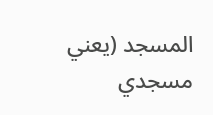المسجد (يعني مسجدي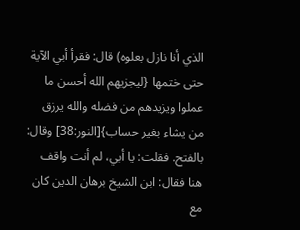الذي أنا نازل بعلوه) قال: فقرأ أبي الآية حتى ختمها {ليجزيهم الله أحسن ما عملوا ويزيدهم من فضله والله يرزق من يشاء بغير حساب}[النور:38] وقال: بالفتح. فقلت: يا أبي، لم أنت واقف هنا فقال: ابن الشيخ برهان الدين كان مع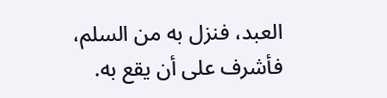العبد، فنزل به من السلم، فأشرف على أن يقع به.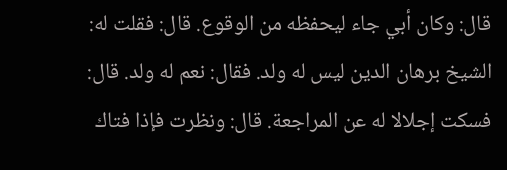قال: وكان أبي جاء ليحفظه من الوقوع. قال: فقلت له: الشيخ برهان الدين ليس له ولد. فقال: نعم له ولد. قال: فسكت إجلالا له عن المراجعة. قال: ونظرت فإذا فتاك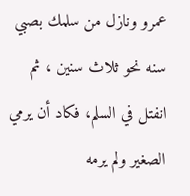عمرو ونازل من سلمك بصبي سنه نحو ثلاث سنين ، ثم انفتل في السلم، فكاد أن يرمي الصغير ولم يرمه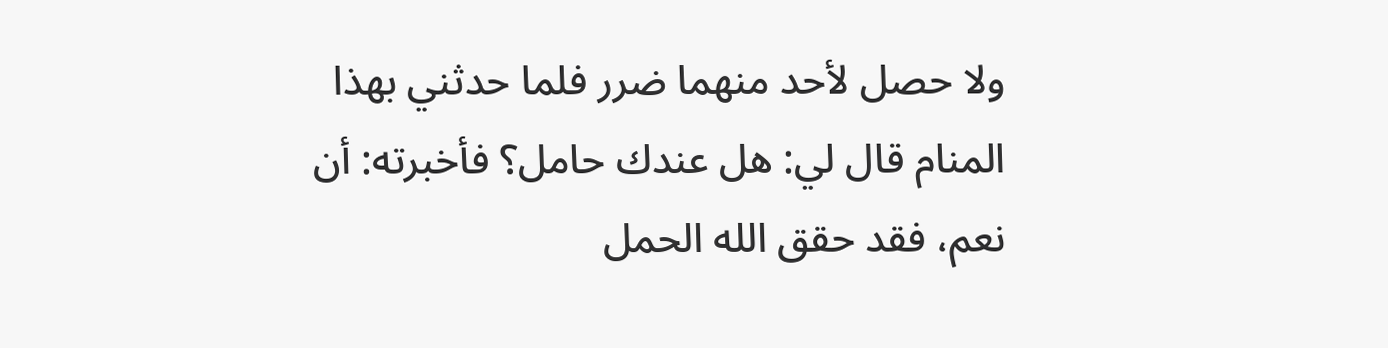ولا حصل لأحد منهما ضرر فلما حدثني بهذا المنام قال لي: هل عندك حامل؟ فأخبرته: أن نعم، فقد حقق الله الحمل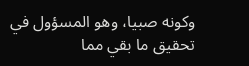وكونه صبيا، وهو المسؤول في تحقيق ما بقي مما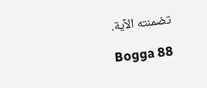تضمنته الآية.

Bogga 88